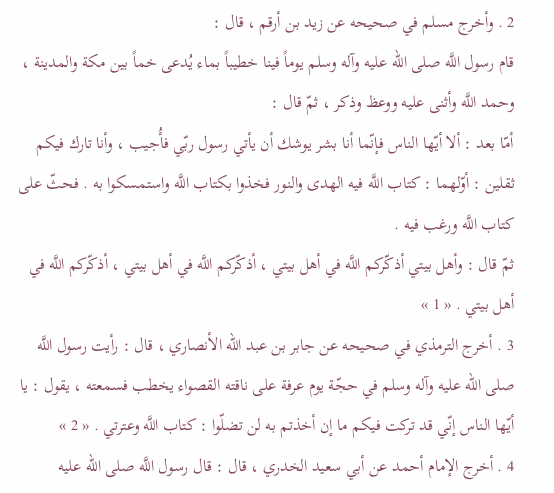2 . وأخرج مسلم في صحيحه عن زيد بن أرقم ، قال :
قام رسول اللَّه صلى الله عليه وآله وسلم يوماً فينا خطيباً بماء يُدعى خماً بين مكة والمدينة ، وحمد اللَّه وأثنى عليه ووعظ وذكر ، ثمّ قال :
أمّا بعد : ألا أيّها الناس فإنّما أنا بشر يوشك أن يأتي رسول ربّي فأُجيب ، وأنا تارك فيكم ثقلين : أوّلهما : كتاب اللَّه فيه الهدى والنور فخذوا بكتاب اللَّه واستمسكوا به . فحثّ على كتاب اللَّه ورغب فيه .
ثمّ قال : وأهل بيتي أذكّركم اللَّه في أهل بيتي ، أذكّركم اللَّه في أهل بيتي ، أذكّركم اللَّه في أهل بيتي . « 1 »
3 . أخرج الترمذي في صحيحه عن جابر بن عبد اللّه الأنصاري ، قال : رأيت رسول اللَّه صلى الله عليه وآله وسلم في حجّة يوم عرفة على ناقته القصواء يخطب فسمعته ، يقول : يا أيّها الناس إنّي قد تركت فيكم ما إن أخذتم به لن تضلّوا : كتاب اللَّه وعترتي . « 2 »
4 . أخرج الإمام أحمد عن أبي سعيد الخدري ، قال : قال رسول اللَّه صلى الله عليه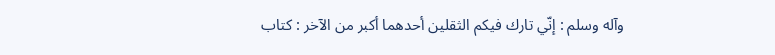وآله وسلم : إنّي تارك فيكم الثقلين أحدهما أكبر من الآخر : كتاب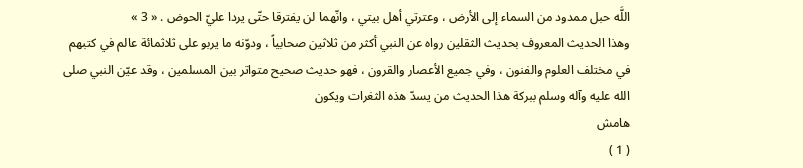اللَّه حبل ممدود من السماء إلى الأرض ، وعترتي أهل بيتي ، وانّهما لن يفترقا حتّى يردا عليّ الحوض . « 3 »
وهذا الحديث المعروف بحديث الثقلين رواه عن النبي أكثر من ثلاثين صحابياً ، ودوّنه ما يربو على ثلاثمائة عالم في كتبهم في مختلف العلوم والفنون ، وفي جميع الأعصار والقرون ، فهو حديث صحيح متواتر بين المسلمين ، وقد عيّن النبي صلى الله عليه وآله وسلم ببركة هذا الحديث من يسدّ هذه الثغرات ويكون
هامش
( 1 )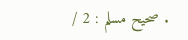. صحيح مسلم : 2 /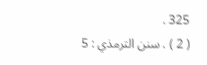325 .
( 2 ) . سنن الترمذي : 5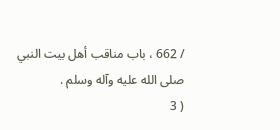/ 662 ، باب مناقب أهل بيت النبي صلى الله عليه وآله وسلم .
( 3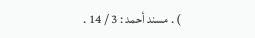) . مسند أحمد : 3 / 14 .